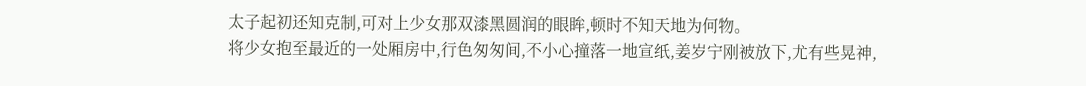太子起初还知克制,可对上少女那双漆黑圆润的眼眸,顿时不知天地为何物。
将少女抱至最近的一处厢房中,行色匆匆间,不小心撞落一地宣纸,姜岁宁刚被放下,尤有些晃神,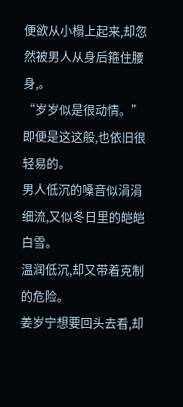便欲从小榻上起来,却忽然被男人从身后箍住腰身,。
“岁岁似是很动情。”
即便是这这般,也依旧很轻易的。
男人低沉的嗓音似涓涓细流,又似冬日里的皑皑白雪。
温润低沉,却又带着克制的危险。
姜岁宁想要回头去看,却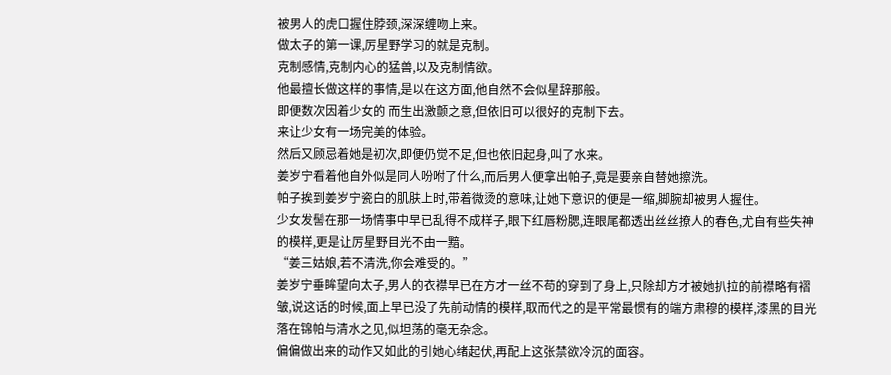被男人的虎口握住脖颈,深深缠吻上来。
做太子的第一课,厉星野学习的就是克制。
克制感情,克制内心的猛兽,以及克制情欲。
他最擅长做这样的事情,是以在这方面,他自然不会似星辞那般。
即便数次因着少女的 而生出激颤之意,但依旧可以很好的克制下去。
来让少女有一场完美的体验。
然后又顾忌着她是初次,即便仍觉不足,但也依旧起身,叫了水来。
姜岁宁看着他自外似是同人吩咐了什么,而后男人便拿出帕子,竟是要亲自替她擦洗。
帕子挨到姜岁宁瓷白的肌肤上时,带着微烫的意味,让她下意识的便是一缩,脚腕却被男人握住。
少女发髻在那一场情事中早已乱得不成样子,眼下红唇粉腮,连眼尾都透出丝丝撩人的春色,尤自有些失神的模样,更是让厉星野目光不由一黯。
“姜三姑娘,若不清洗,你会难受的。”
姜岁宁垂眸望向太子,男人的衣襟早已在方才一丝不苟的穿到了身上,只除却方才被她扒拉的前襟略有褶皱,说这话的时候,面上早已没了先前动情的模样,取而代之的是平常最惯有的端方肃穆的模样,漆黑的目光落在锦帕与清水之见,似坦荡的毫无杂念。
偏偏做出来的动作又如此的引她心绪起伏,再配上这张禁欲冷沉的面容。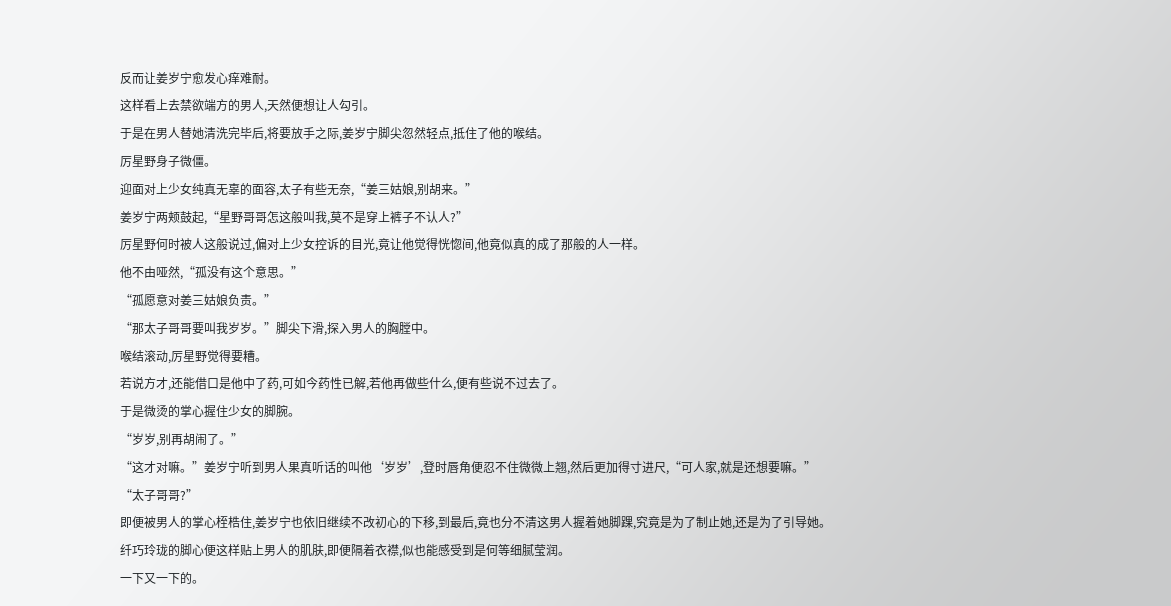反而让姜岁宁愈发心痒难耐。
这样看上去禁欲端方的男人,天然便想让人勾引。
于是在男人替她清洗完毕后,将要放手之际,姜岁宁脚尖忽然轻点,抵住了他的喉结。
厉星野身子微僵。
迎面对上少女纯真无辜的面容,太子有些无奈,“姜三姑娘,别胡来。”
姜岁宁两颊鼓起,“星野哥哥怎这般叫我,莫不是穿上裤子不认人?”
厉星野何时被人这般说过,偏对上少女控诉的目光,竟让他觉得恍惚间,他竟似真的成了那般的人一样。
他不由哑然,“孤没有这个意思。”
“孤愿意对姜三姑娘负责。”
“那太子哥哥要叫我岁岁。”脚尖下滑,探入男人的胸膛中。
喉结滚动,厉星野觉得要糟。
若说方才,还能借口是他中了药,可如今药性已解,若他再做些什么,便有些说不过去了。
于是微烫的掌心握住少女的脚腕。
“岁岁,别再胡闹了。”
“这才对嘛。”姜岁宁听到男人果真听话的叫他‘岁岁’,登时唇角便忍不住微微上翘,然后更加得寸进尺,“可人家,就是还想要嘛。”
“太子哥哥?”
即便被男人的掌心桎梏住,姜岁宁也依旧继续不改初心的下移,到最后,竟也分不清这男人握着她脚踝,究竟是为了制止她,还是为了引导她。
纤巧玲珑的脚心便这样贴上男人的肌肤,即便隔着衣襟,似也能感受到是何等细腻莹润。
一下又一下的。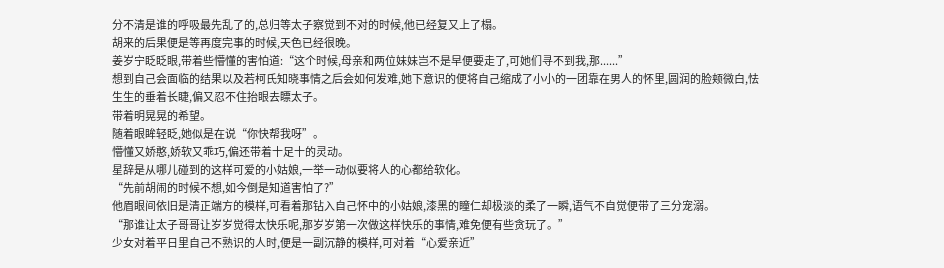分不清是谁的呼吸最先乱了的,总归等太子察觉到不对的时候,他已经复又上了榻。
胡来的后果便是等再度完事的时候,天色已经很晚。
姜岁宁眨眨眼,带着些懵懂的害怕道:“这个时候,母亲和两位妹妹岂不是早便要走了,可她们寻不到我,那......”
想到自己会面临的结果以及若柯氏知晓事情之后会如何发难,她下意识的便将自己缩成了小小的一团靠在男人的怀里,圆润的脸颊微白,怯生生的垂着长睫,偏又忍不住抬眼去瞟太子。
带着明晃晃的希望。
随着眼眸轻眨,她似是在说“你快帮我呀”。
懵懂又娇憨,娇软又乖巧,偏还带着十足十的灵动。
星辞是从哪儿碰到的这样可爱的小姑娘,一举一动似要将人的心都给软化。
“先前胡闹的时候不想,如今倒是知道害怕了?”
他眉眼间依旧是清正端方的模样,可看着那钻入自己怀中的小姑娘,漆黑的瞳仁却极淡的柔了一瞬,语气不自觉便带了三分宠溺。
“那谁让太子哥哥让岁岁觉得太快乐呢,那岁岁第一次做这样快乐的事情,难免便有些贪玩了。”
少女对着平日里自己不熟识的人时,便是一副沉静的模样,可对着“心爱亲近”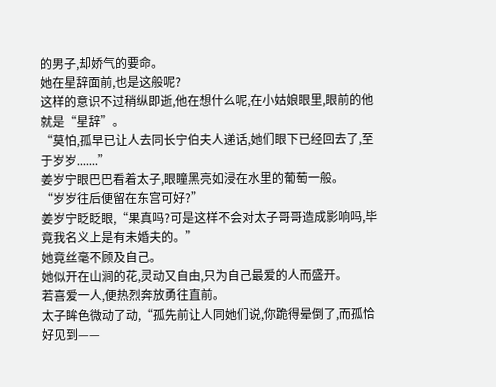的男子,却娇气的要命。
她在星辞面前,也是这般呢?
这样的意识不过稍纵即逝,他在想什么呢,在小姑娘眼里,眼前的他就是“星辞”。
“莫怕,孤早已让人去同长宁伯夫人递话,她们眼下已经回去了,至于岁岁.......”
姜岁宁眼巴巴看着太子,眼瞳黑亮如浸在水里的葡萄一般。
“岁岁往后便留在东宫可好?”
姜岁宁眨眨眼,“果真吗?可是这样不会对太子哥哥造成影响吗,毕竟我名义上是有未婚夫的。”
她竟丝毫不顾及自己。
她似开在山涧的花,灵动又自由,只为自己最爱的人而盛开。
若喜爱一人,便热烈奔放勇往直前。
太子眸色微动了动,“孤先前让人同她们说,你跪得晕倒了,而孤恰好见到——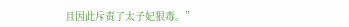且因此斥责了太子妃狠毒。”